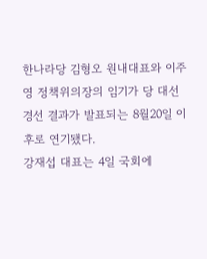한나라당 김형오 원내대표와 이주영 정책위의장의 임기가 당 대선 경선 결과가 발표되는 8월20일 이후로 연기됐다.
강재섭 대표는 4일 국회에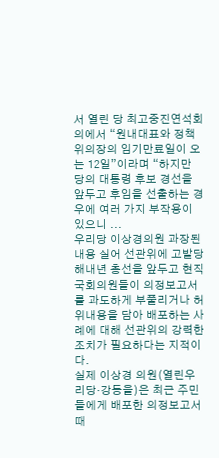서 열린 당 최고중진연석회의에서 “원내대표와 정책위의장의 임기만료일이 오는 12일”이라며 “하지만 당의 대통령 후보 경선을 앞두고 후임을 선출하는 경우에 여러 가지 부작용이 있으니 ...
우리당 이상경의원 과장된 내용 실어 선관위에 고발당해내년 총선을 앞두고 현직 국회의원들이 의정보고서를 과도하게 부풀리거나 허위내용을 담아 배포하는 사례에 대해 선관위의 강력한 조치가 필요하다는 지적이다.
실제 이상경 의원(열린우리당·강동을)은 최근 주민들에게 배포한 의정보고서 때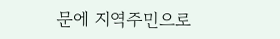문에 지역주민으로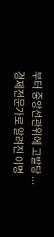부터 중앙선관위에 고발당 ...
경제전문가로 알려진 이명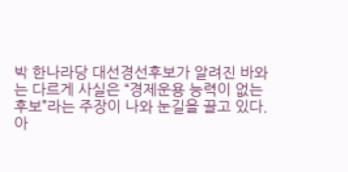박 한나라당 대선경선후보가 알려진 바와는 다르게 사실은 “경제운용 능력이 없는 후보”라는 주장이 나와 눈길을 끌고 있다.
아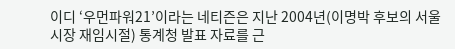이디 ‘우먼파워21’이라는 네티즌은 지난 2004년(이명박 후보의 서울시장 재임시절) 통계청 발표 자료를 근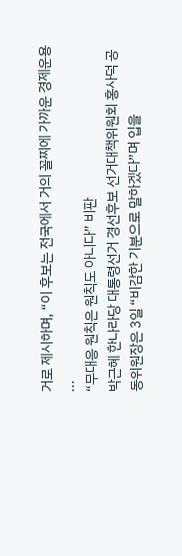거로 제시하며, “이 후보는 전국에서 거의 꼴찌에 가까운 경제운용 ...
“무대응 원칙은 원칙도 아니다” 비판
박근혜 한나라당 대통령선거 경선후보 선거대책위원회 홍사덕 공동위원장은 3일 “비감한 기분으로 말하겠다”며 입을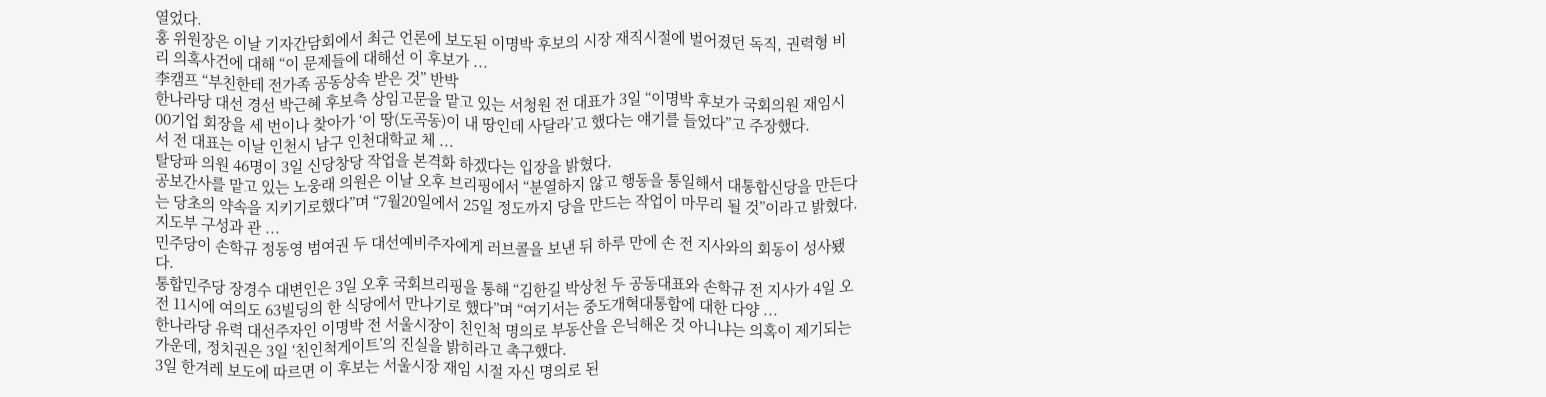열었다.
홍 위원장은 이날 기자간담회에서 최근 언론에 보도된 이명박 후보의 시장 재직시절에 벌어졌던 독직, 권력형 비리 의혹사건에 대해 “이 문제들에 대해선 이 후보가 ...
李캠프 “부친한테 전가족 공동상속 받은 것” 반박
한나라당 대선 경선 박근혜 후보측 상임고문을 맡고 있는 서청원 전 대표가 3일 “이명박 후보가 국회의원 재임시 00기업 회장을 세 번이나 찾아가 ‘이 땅(도곡동)이 내 땅인데 사달라’고 했다는 얘기를 들었다”고 주장했다.
서 전 대표는 이날 인천시 남구 인천대학교 체 ...
탈당파 의원 46명이 3일 신당창당 작업을 본격화 하겠다는 입장을 밝혔다.
공보간사를 맡고 있는 노웅래 의원은 이날 오후 브리핑에서 “분열하지 않고 행동을 통일해서 대통합신당을 만든다는 당초의 약속을 지키기로했다”며 “7월20일에서 25일 정도까지 당을 만드는 작업이 마무리 될 것”이라고 밝혔다.
지도부 구성과 관 ...
민주당이 손학규 정동영 범여권 두 대선예비주자에게 러브콜을 보낸 뒤 하루 만에 손 전 지사와의 회동이 성사됐다.
통합민주당 장경수 대변인은 3일 오후 국회브리핑을 통해 “김한길 박상천 두 공동대표와 손학규 전 지사가 4일 오전 11시에 여의도 63빌딩의 한 식당에서 만나기로 했다”며 “여기서는 중도개혁대통합에 대한 다양 ...
한나라당 유력 대선주자인 이명박 전 서울시장이 친인척 명의로 부동산을 은닉해온 것 아니냐는 의혹이 제기되는 가운데, 정치권은 3일 ‘친인척게이트’의 진실을 밝히라고 촉구했다.
3일 한겨레 보도에 따르면 이 후보는 서울시장 재임 시절 자신 명의로 된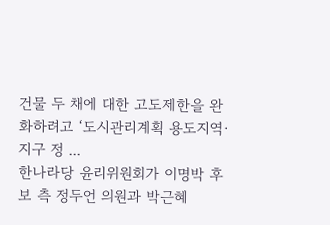건물 두 채에 대한 고도제한을 완화하려고 ‘도시관리계획 용도지역·지구 정 ...
한나라당 윤리위원회가 이명박 후보 측 정두언 의원과 박근혜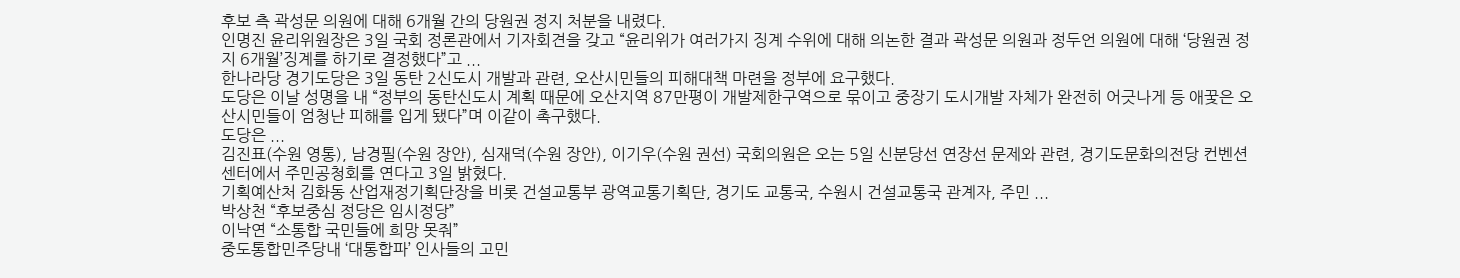후보 측 곽성문 의원에 대해 6개월 간의 당원권 정지 처분을 내렸다.
인명진 윤리위원장은 3일 국회 정론관에서 기자회견을 갖고 “윤리위가 여러가지 징계 수위에 대해 의논한 결과 곽성문 의원과 정두언 의원에 대해 ‘당원권 정지 6개월’징계를 하기로 결정했다”고 ...
한나라당 경기도당은 3일 동탄 2신도시 개발과 관련, 오산시민들의 피해대책 마련을 정부에 요구했다.
도당은 이날 성명을 내 “정부의 동탄신도시 계획 때문에 오산지역 87만평이 개발제한구역으로 묶이고 중장기 도시개발 자체가 완전히 어긋나게 등 애꿎은 오산시민들이 엄청난 피해를 입게 됐다”며 이같이 촉구했다.
도당은 ...
김진표(수원 영통), 남경필(수원 장안), 심재덕(수원 장안), 이기우(수원 권선) 국회의원은 오는 5일 신분당선 연장선 문제와 관련, 경기도문화의전당 컨벤션 센터에서 주민공청회를 연다고 3일 밝혔다.
기획예산처 김화동 산업재정기획단장을 비롯 건설교통부 광역교통기획단, 경기도 교통국, 수원시 건설교통국 관계자, 주민 ...
박상천 “후보중심 정당은 임시정당”
이낙연 “소통합 국민들에 희망 못줘”
중도통합민주당내 ‘대통합파’ 인사들의 고민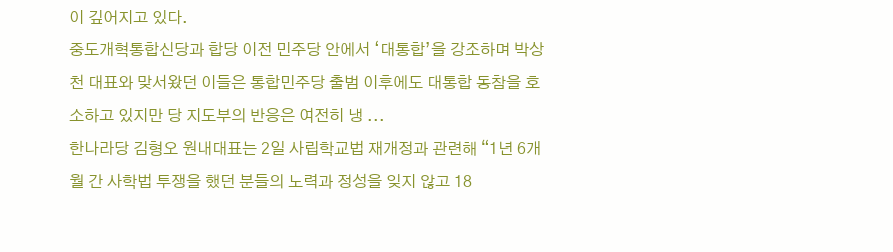이 깊어지고 있다.
중도개혁통합신당과 합당 이전 민주당 안에서 ‘대통합’을 강조하며 박상천 대표와 맞서왔던 이들은 통합민주당 출범 이후에도 대통합 동참을 호소하고 있지만 당 지도부의 반응은 여전히 냉 ...
한나라당 김형오 원내대표는 2일 사립학교법 재개정과 관련해 “1년 6개월 간 사학법 투쟁을 했던 분들의 노력과 정성을 잊지 않고 18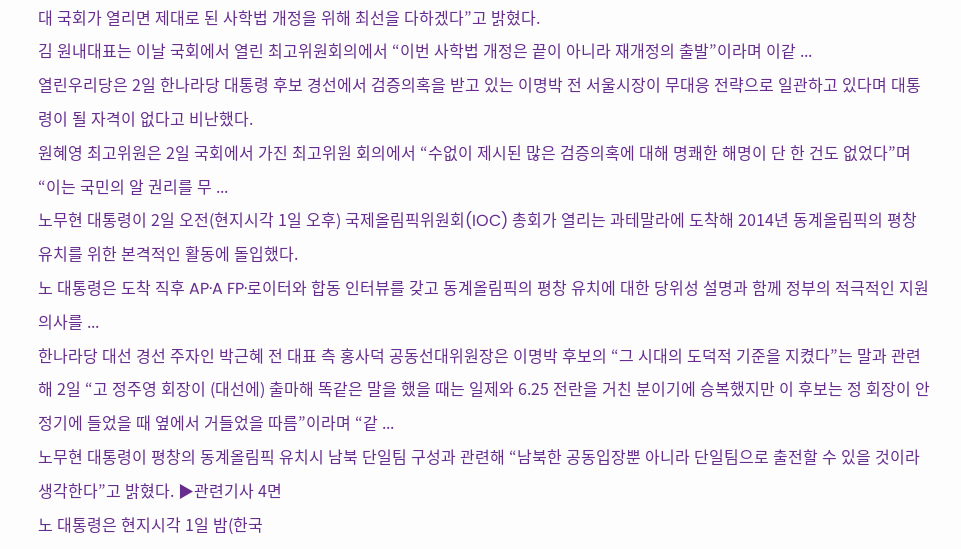대 국회가 열리면 제대로 된 사학법 개정을 위해 최선을 다하겠다”고 밝혔다.
김 원내대표는 이날 국회에서 열린 최고위원회의에서 “이번 사학법 개정은 끝이 아니라 재개정의 출발”이라며 이같 ...
열린우리당은 2일 한나라당 대통령 후보 경선에서 검증의혹을 받고 있는 이명박 전 서울시장이 무대응 전략으로 일관하고 있다며 대통령이 될 자격이 없다고 비난했다.
원혜영 최고위원은 2일 국회에서 가진 최고위원 회의에서 “수없이 제시된 많은 검증의혹에 대해 명쾌한 해명이 단 한 건도 없었다”며 “이는 국민의 알 권리를 무 ...
노무현 대통령이 2일 오전(현지시각 1일 오후) 국제올림픽위원회(IOC) 총회가 열리는 과테말라에 도착해 2014년 동계올림픽의 평창 유치를 위한 본격적인 활동에 돌입했다.
노 대통령은 도착 직후 AP·A FP·로이터와 합동 인터뷰를 갖고 동계올림픽의 평창 유치에 대한 당위성 설명과 함께 정부의 적극적인 지원 의사를 ...
한나라당 대선 경선 주자인 박근혜 전 대표 측 홍사덕 공동선대위원장은 이명박 후보의 “그 시대의 도덕적 기준을 지켰다”는 말과 관련해 2일 “고 정주영 회장이 (대선에) 출마해 똑같은 말을 했을 때는 일제와 6.25 전란을 거친 분이기에 승복했지만 이 후보는 정 회장이 안정기에 들었을 때 옆에서 거들었을 따름”이라며 “같 ...
노무현 대통령이 평창의 동계올림픽 유치시 남북 단일팀 구성과 관련해 “남북한 공동입장뿐 아니라 단일팀으로 출전할 수 있을 것이라 생각한다”고 밝혔다. ▶관련기사 4면
노 대통령은 현지시각 1일 밤(한국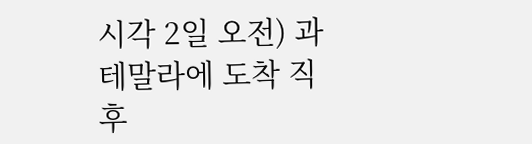시각 2일 오전) 과테말라에 도착 직후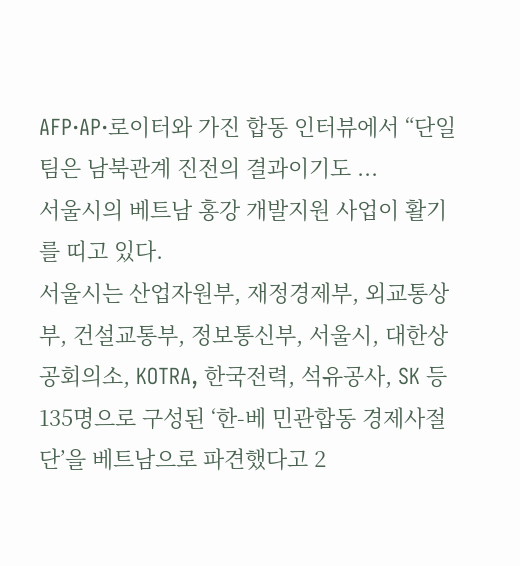AFP·AP·로이터와 가진 합동 인터뷰에서 “단일팀은 남북관계 진전의 결과이기도 ...
서울시의 베트남 홍강 개발지원 사업이 활기를 띠고 있다.
서울시는 산업자원부, 재정경제부, 외교통상부, 건설교통부, 정보통신부, 서울시, 대한상공회의소, KOTRA, 한국전력, 석유공사, SK 등 135명으로 구성된 ‘한-베 민관합동 경제사절단’을 베트남으로 파견했다고 2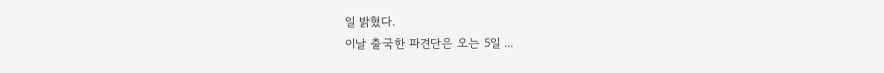일 밝혔다.
이날 출국한 파견단은 오는 5일 ...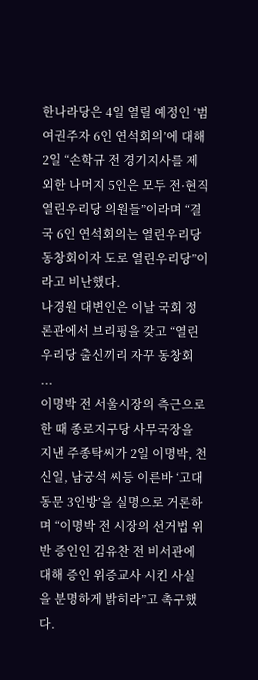한나라당은 4일 열릴 예정인 ‘범여권주자 6인 연석회의’에 대해 2일 “손학규 전 경기지사를 제외한 나머지 5인은 모두 전·현직 열린우리당 의원들”이라며 “결국 6인 연석회의는 열린우리당 동창회이자 도로 열린우리당”이라고 비난했다.
나경원 대변인은 이날 국회 정론관에서 브리핑을 갖고 “열린우리당 출신끼리 자꾸 동창회 ...
이명박 전 서울시장의 측근으로 한 때 종로지구당 사무국장을 지낸 주종탁씨가 2일 이명박, 천신일, 남궁석 씨등 이른바 ‘고대 동문 3인방’을 실명으로 거론하며 “이명박 전 시장의 선거법 위반 증인인 김유찬 전 비서관에 대해 증인 위증교사 시킨 사실을 분명하게 밝히라”고 촉구했다.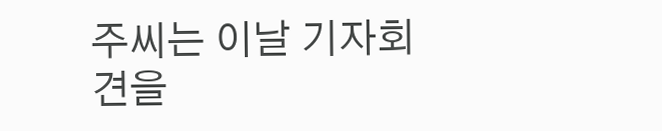주씨는 이날 기자회견을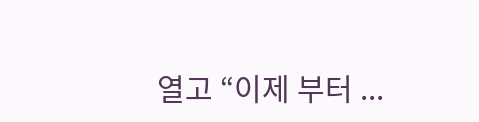열고 “이제 부터 ...